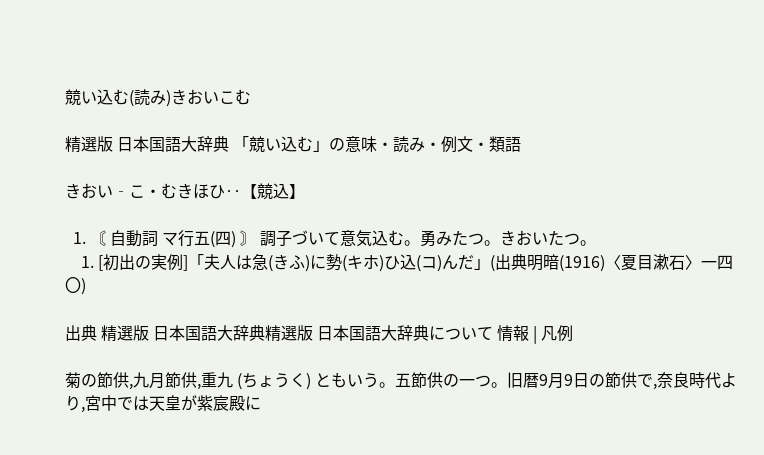競い込む(読み)きおいこむ

精選版 日本国語大辞典 「競い込む」の意味・読み・例文・類語

きおい‐こ・むきほひ‥【競込】

  1. 〘 自動詞 マ行五(四) 〙 調子づいて意気込む。勇みたつ。きおいたつ。
    1. [初出の実例]「夫人は急(きふ)に勢(キホ)ひ込(コ)んだ」(出典明暗(1916)〈夏目漱石〉一四〇)

出典 精選版 日本国語大辞典精選版 日本国語大辞典について 情報 | 凡例

菊の節供,九月節供,重九 (ちょうく) ともいう。五節供の一つ。旧暦9月9日の節供で,奈良時代より,宮中では天皇が紫宸殿に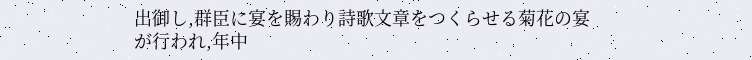出御し,群臣に宴を賜わり詩歌文章をつくらせる菊花の宴が行われ,年中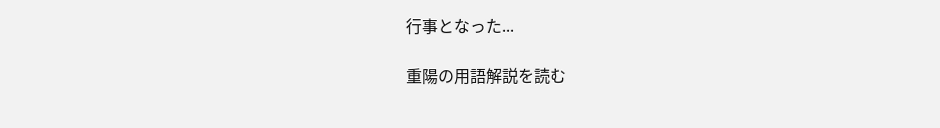行事となった...

重陽の用語解説を読む